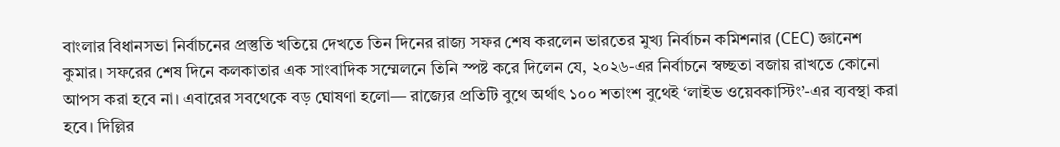বাংলার বিধানসভা নির্বাচনের প্রস্তুতি খতিয়ে দেখতে তিন দিনের রাজ্য সফর শেষ করলেন ভারতের মুখ্য নির্বাচন কমিশনার (CEC) জ্ঞানেশ কুমার। সফরের শেষ দিনে কলকাতার এক সাংবাদিক সম্মেলনে তিনি স্পষ্ট করে দিলেন যে, ২০২৬-এর নির্বাচনে স্বচ্ছতা বজায় রাখতে কোনো আপস করা হবে না। এবারের সবথেকে বড় ঘোষণা হলো— রাজ্যের প্রতিটি বুথে অর্থাৎ ১০০ শতাংশ বুথেই ‘লাইভ ওয়েবকাস্টিং’-এর ব্যবস্থা করা হবে। দিল্লির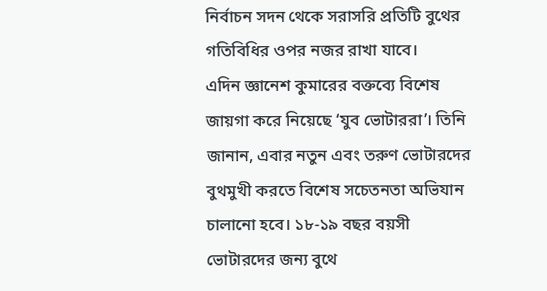নির্বাচন সদন থেকে সরাসরি প্রতিটি বুথের গতিবিধির ওপর নজর রাখা যাবে।
এদিন জ্ঞানেশ কুমারের বক্তব্যে বিশেষ জায়গা করে নিয়েছে ‘যুব ভোটাররা’। তিনি জানান, এবার নতুন এবং তরুণ ভোটারদের বুথমুখী করতে বিশেষ সচেতনতা অভিযান চালানো হবে। ১৮-১৯ বছর বয়সী ভোটারদের জন্য বুথে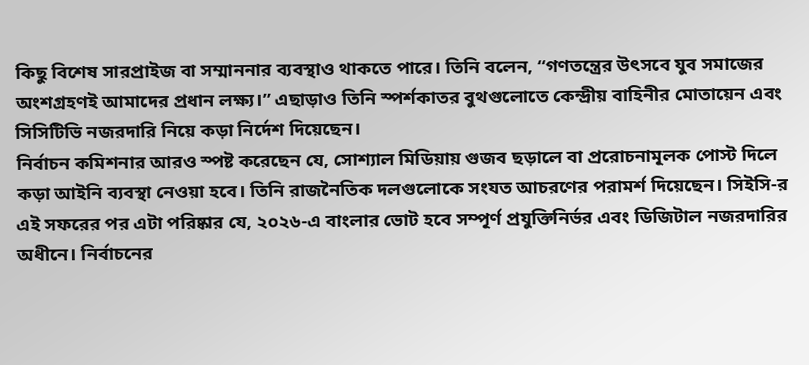কিছু বিশেষ সারপ্রাইজ বা সম্মাননার ব্যবস্থাও থাকতে পারে। তিনি বলেন, “গণতন্ত্রের উৎসবে যুব সমাজের অংশগ্রহণই আমাদের প্রধান লক্ষ্য।” এছাড়াও তিনি স্পর্শকাতর বুথগুলোতে কেন্দ্রীয় বাহিনীর মোতায়েন এবং সিসিটিভি নজরদারি নিয়ে কড়া নির্দেশ দিয়েছেন।
নির্বাচন কমিশনার আরও স্পষ্ট করেছেন যে, সোশ্যাল মিডিয়ায় গুজব ছড়ালে বা প্ররোচনামূলক পোস্ট দিলে কড়া আইনি ব্যবস্থা নেওয়া হবে। তিনি রাজনৈতিক দলগুলোকে সংযত আচরণের পরামর্শ দিয়েছেন। সিইসি-র এই সফরের পর এটা পরিষ্কার যে, ২০২৬-এ বাংলার ভোট হবে সম্পূর্ণ প্রযুক্তিনির্ভর এবং ডিজিটাল নজরদারির অধীনে। নির্বাচনের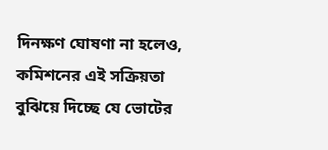দিনক্ষণ ঘোষণা না হলেও, কমিশনের এই সক্রিয়তা বুঝিয়ে দিচ্ছে যে ভোটের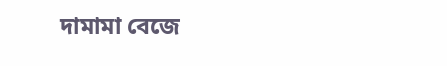দামামা বেজে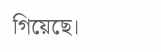গিয়েছে।